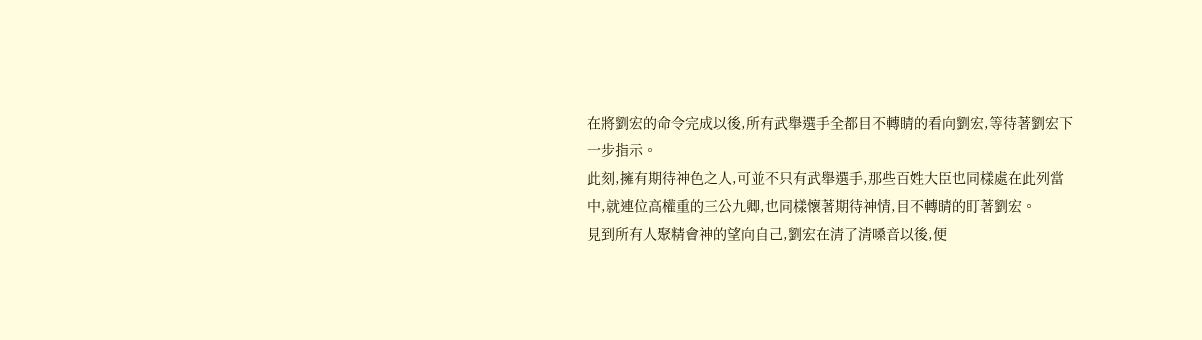在將劉宏的命令完成以後,所有武舉選手全都目不轉睛的看向劉宏,等待著劉宏下一步指示。
此刻,擁有期待神色之人,可並不只有武舉選手,那些百姓大臣也同樣處在此列當中,就連位高權重的三公九卿,也同樣懷著期待神情,目不轉睛的盯著劉宏。
見到所有人聚精會神的望向自己,劉宏在清了清嗓音以後,便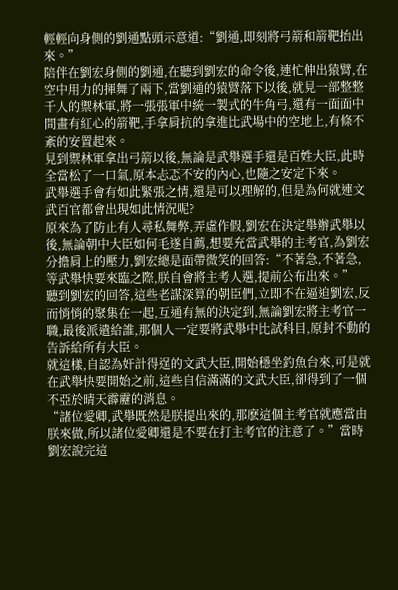輕輕向身側的劉通點頭示意道:“劉通,即刻將弓箭和箭靶抬出來。”
陪伴在劉宏身側的劉通,在聽到劉宏的命令後,連忙伸出猿臂,在空中用力的揮舞了兩下,當劉通的猿臂落下以後,就見一部整整千人的禦林軍,將一張張軍中統一製式的牛角弓,還有一面面中間畫有紅心的箭靶,手拿肩抗的拿進比武場中的空地上,有條不紊的安置起來。
見到禦林軍拿出弓箭以後,無論是武舉選手還是百姓大臣,此時全當松了一口氣,原本忐忑不安的內心,也隨之安定下來。
武舉選手會有如此緊張之情,還是可以理解的,但是為何就連文武百官都會出現如此情況呢?
原來為了防止有人尋私舞弊,弄虛作假,劉宏在決定舉辦武舉以後,無論朝中大臣如何毛遂自薦,想要充當武舉的主考官,為劉宏分擔肩上的壓力,劉宏總是面帶微笑的回答:“不著急,不著急,等武舉快要來臨之際,朕自會將主考人選,提前公布出來。”
聽到劉宏的回答,這些老謀深算的朝臣們,立即不在逼迫劉宏,反而悄悄的聚集在一起,互通有無的決定到,無論劉宏將主考官一職,最後派遣給誰,那個人一定要將武舉中比試科目,原封不動的告訴給所有大臣。
就這樣,自認為奸計得逞的文武大臣,開始穩坐釣魚台來,可是就在武舉快要開始之前,這些自信滿滿的文武大臣,卻得到了一個不亞於晴天霹靂的消息。
“諸位愛卿,武舉既然是朕提出來的,那麽這個主考官就應當由朕來做,所以諸位愛卿還是不要在打主考官的注意了。”當時劉宏說完這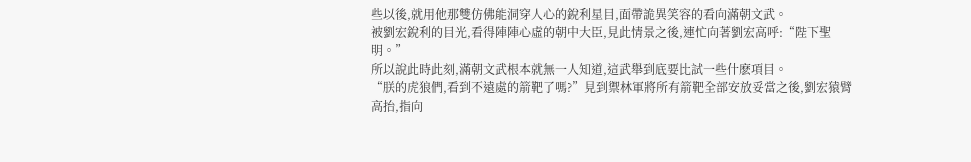些以後,就用他那雙仿佛能洞穿人心的銳利星目,面帶詭異笑容的看向滿朝文武。
被劉宏銳利的目光,看得陣陣心虛的朝中大臣,見此情景之後,連忙向著劉宏高呼:“陛下聖明。”
所以說此時此刻,滿朝文武根本就無一人知道,這武舉到底要比試一些什麽項目。
“朕的虎狼們,看到不遠處的箭靶了嗎?”見到禦林軍將所有箭靶全部安放妥當之後,劉宏猿臂高抬,指向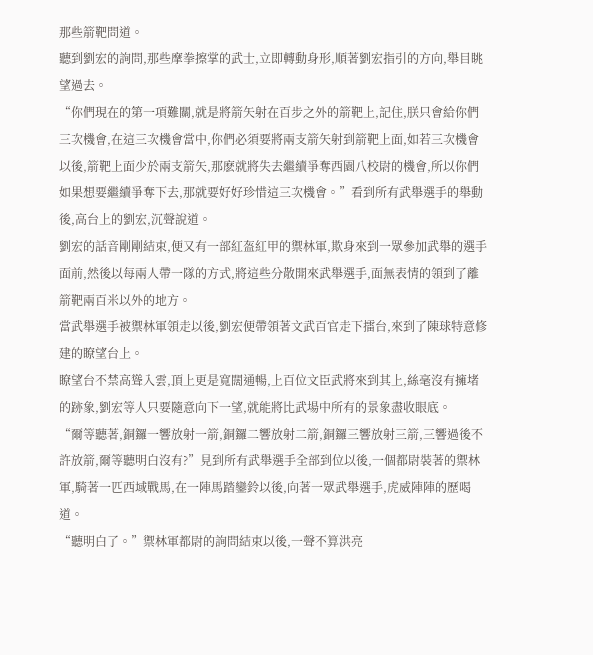那些箭靶問道。
聽到劉宏的詢問,那些摩拳擦掌的武士,立即轉動身形,順著劉宏指引的方向,舉目眺望過去。
“你們現在的第一項難關,就是將箭矢射在百步之外的箭靶上,記住,朕只會給你們三次機會,在這三次機會當中,你們必須要將兩支箭矢射到箭靶上面,如若三次機會以後,箭靶上面少於兩支箭矢,那麽就將失去繼續爭奪西園八校尉的機會,所以你們如果想要繼續爭奪下去,那就要好好珍惜這三次機會。”看到所有武舉選手的舉動後,高台上的劉宏,沉聲說道。
劉宏的話音剛剛結束,便又有一部紅盔紅甲的禦林軍,欺身來到一眾參加武舉的選手面前,然後以每兩人帶一隊的方式,將這些分散開來武舉選手,面無表情的領到了離箭靶兩百米以外的地方。
當武舉選手被禦林軍領走以後,劉宏便帶領著文武百官走下擂台,來到了陳球特意修建的瞭望台上。
瞭望台不禁高聳入雲,頂上更是寬闊通暢,上百位文臣武將來到其上,絲毫沒有擁堵的跡象,劉宏等人只要隨意向下一望,就能將比武場中所有的景象盡收眼底。
“爾等聽著,銅鑼一響放射一箭,銅鑼二響放射二箭,銅鑼三響放射三箭,三響過後不許放箭,爾等聽明白沒有?”見到所有武舉選手全部到位以後,一個都尉裝著的禦林軍,騎著一匹西域戰馬,在一陣馬踏鑾鈴以後,向著一眾武舉選手,虎威陣陣的歷喝道。
“聽明白了。”禦林軍都尉的詢問結束以後,一聲不算洪亮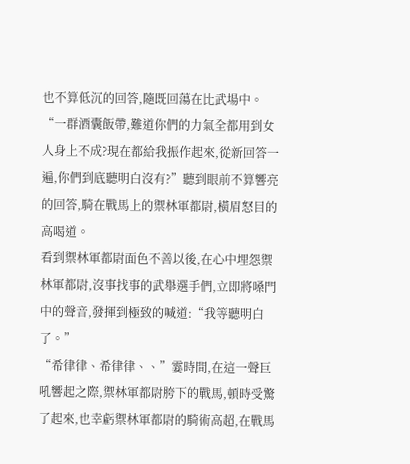也不算低沉的回答,隨既回蕩在比武場中。
“一群酒囊飯帶,難道你們的力氣全都用到女人身上不成?現在都給我振作起來,從新回答一遍,你們到底聽明白沒有?”聽到眼前不算響亮的回答,騎在戰馬上的禦林軍都尉,橫眉怒目的高喝道。
看到禦林軍都尉面色不善以後,在心中埋怨禦林軍都尉,沒事找事的武舉選手們,立即將嗓門中的聲音,發揮到極致的喊道:“我等聽明白了。”
“希律律、希律律、、”霎時間,在這一聲巨吼響起之際,禦林軍都尉胯下的戰馬,頓時受驚了起來,也幸虧禦林軍都尉的騎術高超,在戰馬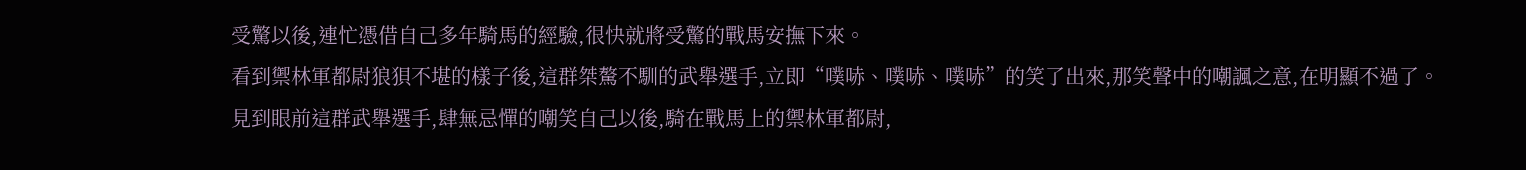受驚以後,連忙憑借自己多年騎馬的經驗,很快就將受驚的戰馬安撫下來。
看到禦林軍都尉狼狽不堪的樣子後,這群桀驁不馴的武舉選手,立即“噗哧、噗哧、噗哧”的笑了出來,那笑聲中的嘲諷之意,在明顯不過了。
見到眼前這群武舉選手,肆無忌憚的嘲笑自己以後,騎在戰馬上的禦林軍都尉,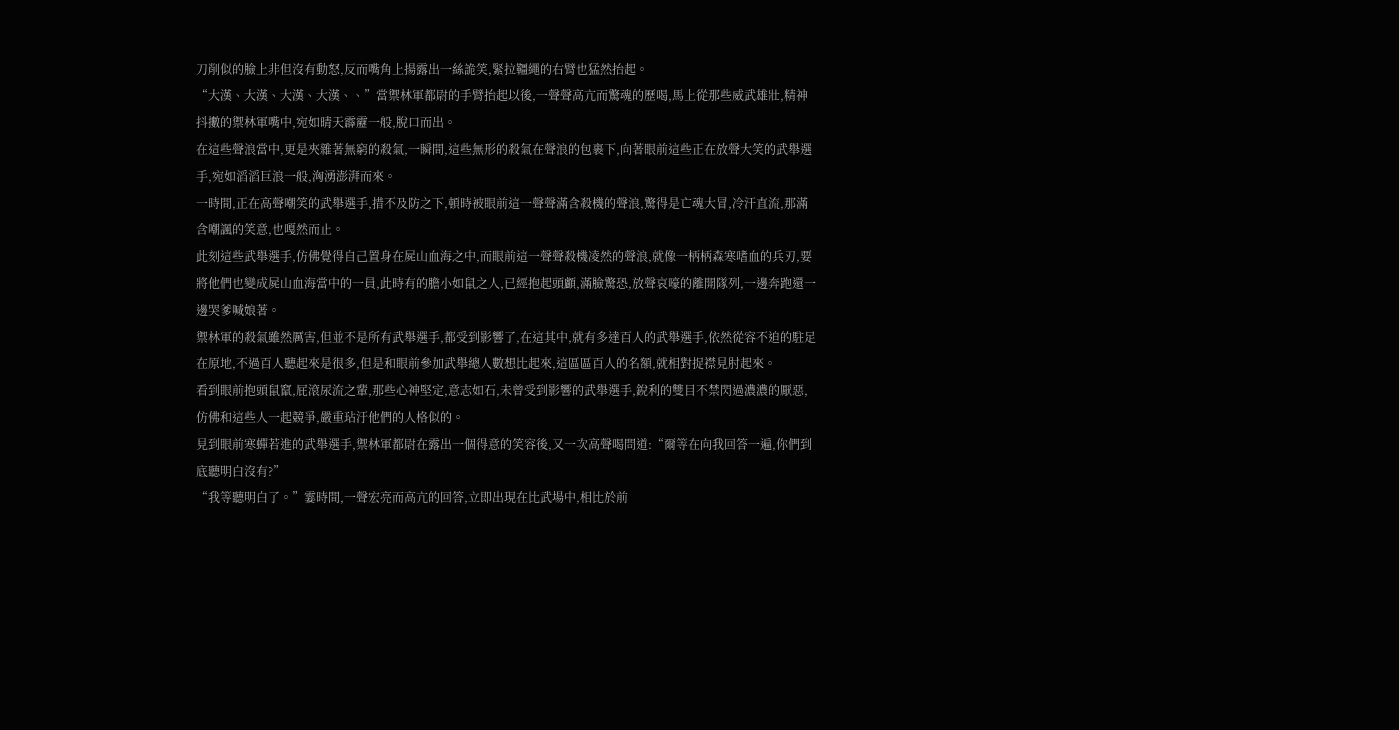刀削似的臉上非但沒有動怒,反而嘴角上揚露出一絲詭笑,緊拉韁繩的右臂也猛然抬起。
“大漢、大漢、大漢、大漢、、”當禦林軍都尉的手臂抬起以後,一聲聲高亢而驚魂的歷喝,馬上從那些威武雄壯,精神抖擻的禦林軍嘴中,宛如晴天霹靂一般,脫口而出。
在這些聲浪當中,更是夾雜著無窮的殺氣,一瞬間,這些無形的殺氣在聲浪的包裹下,向著眼前這些正在放聲大笑的武舉選手,宛如滔滔巨浪一般,洶湧澎湃而來。
一時間,正在高聲嘲笑的武舉選手,措不及防之下,頓時被眼前這一聲聲滿含殺機的聲浪,驚得是亡魂大冒,冷汗直流,那滿含嘲諷的笑意,也嘎然而止。
此刻這些武舉選手,仿佛覺得自己置身在屍山血海之中,而眼前這一聲聲殺機凌然的聲浪,就像一柄柄森寒嗜血的兵刃,要將他們也變成屍山血海當中的一員,此時有的膽小如鼠之人,已經抱起頭顱,滿臉驚恐,放聲哀嚎的離開隊列,一邊奔跑還一邊哭爹喊娘著。
禦林軍的殺氣雖然厲害,但並不是所有武舉選手,都受到影響了,在這其中,就有多達百人的武舉選手,依然從容不迫的駐足在原地,不過百人聽起來是很多,但是和眼前參加武舉總人數想比起來,這區區百人的名額,就相對捉襟見肘起來。
看到眼前抱頭鼠竄,屁滾尿流之輩,那些心神堅定,意志如石,未曾受到影響的武舉選手,銳利的雙目不禁閃過濃濃的厭惡,仿佛和這些人一起競爭,嚴重玷汙他們的人格似的。
見到眼前寒蟬若進的武舉選手,禦林軍都尉在露出一個得意的笑容後,又一次高聲喝問道:“爾等在向我回答一遍,你們到底聽明白沒有?”
“我等聽明白了。”霎時間,一聲宏亮而高亢的回答,立即出現在比武場中,相比於前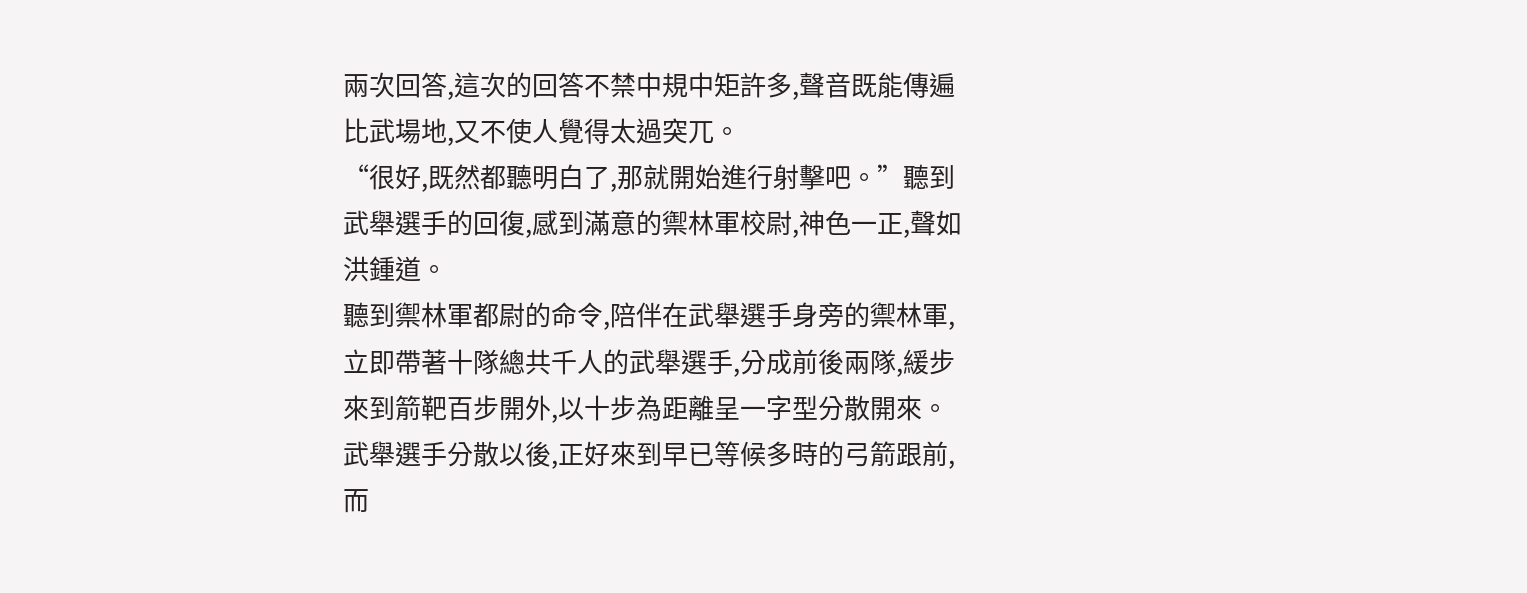兩次回答,這次的回答不禁中規中矩許多,聲音既能傳遍比武場地,又不使人覺得太過突兀。
“很好,既然都聽明白了,那就開始進行射擊吧。”聽到武舉選手的回復,感到滿意的禦林軍校尉,神色一正,聲如洪鍾道。
聽到禦林軍都尉的命令,陪伴在武舉選手身旁的禦林軍, 立即帶著十隊總共千人的武舉選手,分成前後兩隊,緩步來到箭靶百步開外,以十步為距離呈一字型分散開來。
武舉選手分散以後,正好來到早已等候多時的弓箭跟前,而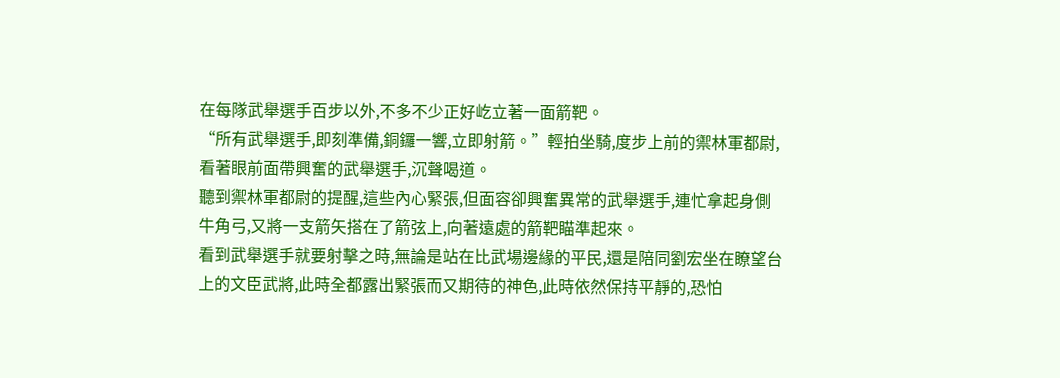在每隊武舉選手百步以外,不多不少正好屹立著一面箭靶。
“所有武舉選手,即刻準備,銅鑼一響,立即射箭。”輕拍坐騎,度步上前的禦林軍都尉,看著眼前面帶興奮的武舉選手,沉聲喝道。
聽到禦林軍都尉的提醒,這些內心緊張,但面容卻興奮異常的武舉選手,連忙拿起身側牛角弓,又將一支箭矢搭在了箭弦上,向著遠處的箭靶瞄準起來。
看到武舉選手就要射擊之時,無論是站在比武場邊緣的平民,還是陪同劉宏坐在瞭望台上的文臣武將,此時全都露出緊張而又期待的神色,此時依然保持平靜的,恐怕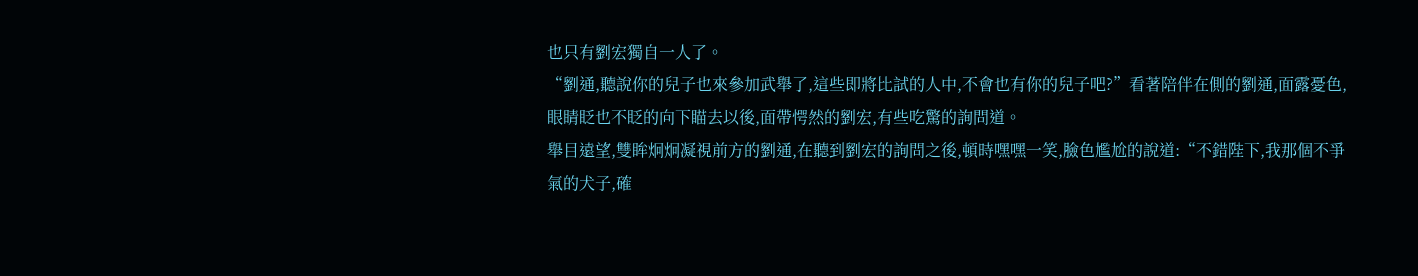也只有劉宏獨自一人了。
“劉通,聽說你的兒子也來參加武舉了,這些即將比試的人中,不會也有你的兒子吧?”看著陪伴在側的劉通,面露憂色,眼睛眨也不眨的向下瞄去以後,面帶愕然的劉宏,有些吃驚的詢問道。
舉目遠望,雙眸炯炯凝視前方的劉通,在聽到劉宏的詢問之後,頓時嘿嘿一笑,臉色尷尬的說道:“不錯陛下,我那個不爭氣的犬子,確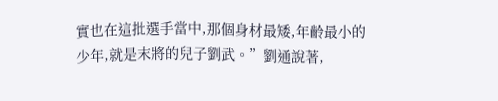實也在這批選手當中,那個身材最矮,年齡最小的少年,就是末將的兒子劉武。”劉通說著,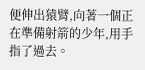便伸出猿臂,向著一個正在準備射箭的少年,用手指了過去。